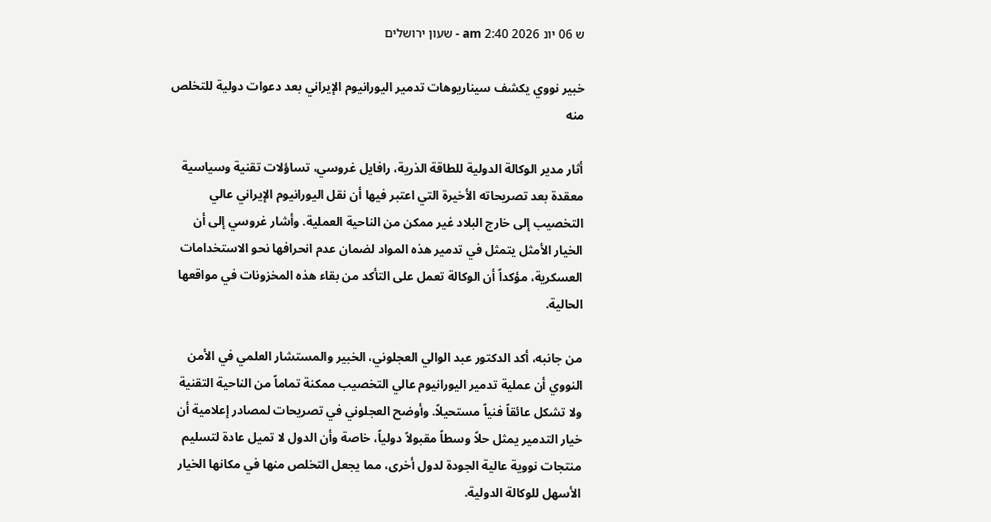ש 06 יונ 2026 2:40 am - שעון ירושלים

خبير نووي يكشف سيناريوهات تدمير اليورانيوم الإيراني بعد دعوات دولية للتخلص منه

أثار مدير الوكالة الدولية للطاقة الذرية، رافايل غروسي، تساؤلات تقنية وسياسية معقدة بعد تصريحاته الأخيرة التي اعتبر فيها أن نقل اليورانيوم الإيراني عالي التخصيب إلى خارج البلاد غير ممكن من الناحية العملية. وأشار غروسي إلى أن الخيار الأمثل يتمثل في تدمير هذه المواد لضمان عدم انحرافها نحو الاستخدامات العسكرية، مؤكداً أن الوكالة تعمل على التأكد من بقاء هذه المخزونات في مواقعها الحالية.

من جانبه، أكد الدكتور عبد الوالي العجلوني، الخبير والمستشار العلمي في الأمن النووي أن عملية تدمير اليورانيوم عالي التخصيب ممكنة تماماً من الناحية التقنية ولا تشكل عائقاً فنياً مستحيلاً. وأوضح العجلوني في تصريحات لمصادر إعلامية أن خيار التدمير يمثل حلاً وسطاً مقبولاً دولياً، خاصة وأن الدول لا تميل عادة لتسليم منتجات نووية عالية الجودة لدول أخرى، مما يجعل التخلص منها في مكانها الخيار الأسهل للوكالة الدولية.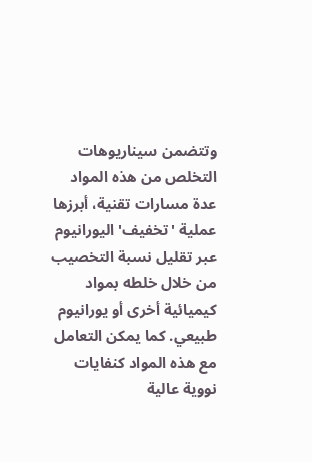وتتضمن سيناريوهات التخلص من هذه المواد عدة مسارات تقنية، أبرزها عملية 'تخفيف' اليورانيوم عبر تقليل نسبة التخصيب من خلال خلطه بمواد كيميائية أخرى أو يورانيوم طبيعي. كما يمكن التعامل مع هذه المواد كنفايات نووية عالية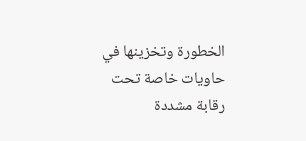الخطورة وتخزينها في حاويات خاصة تحت رقابة مشددة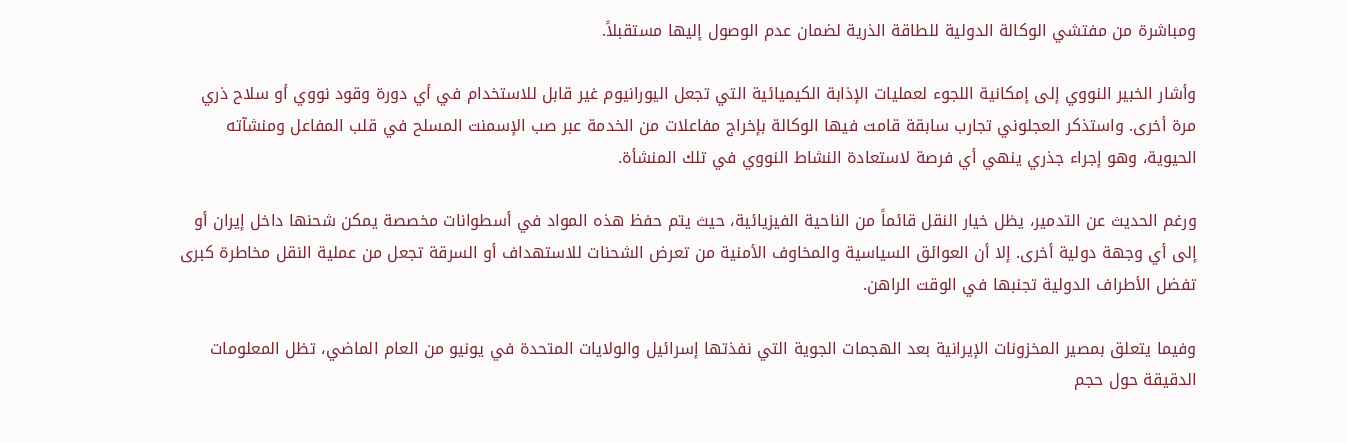ومباشرة من مفتشي الوكالة الدولية للطاقة الذرية لضمان عدم الوصول إليها مستقبلاً.

وأشار الخبير النووي إلى إمكانية اللجوء لعمليات الإذابة الكيميائية التي تجعل اليورانيوم غير قابل للاستخدام في أي دورة وقود نووي أو سلاح ذري مرة أخرى. واستذكر العجلوني تجارب سابقة قامت فيها الوكالة بإخراج مفاعلات من الخدمة عبر صب الإسمنت المسلح في قلب المفاعل ومنشآته الحيوية، وهو إجراء جذري ينهي أي فرصة لاستعادة النشاط النووي في تلك المنشأة.

ورغم الحديث عن التدمير، يظل خيار النقل قائماً من الناحية الفيزيائية، حيث يتم حفظ هذه المواد في أسطوانات مخصصة يمكن شحنها داخل إيران أو إلى أي وجهة دولية أخرى. إلا أن العوائق السياسية والمخاوف الأمنية من تعرض الشحنات للاستهداف أو السرقة تجعل من عملية النقل مخاطرة كبرى تفضل الأطراف الدولية تجنبها في الوقت الراهن.

وفيما يتعلق بمصير المخزونات الإيرانية بعد الهجمات الجوية التي نفذتها إسرائيل والولايات المتحدة في يونيو من العام الماضي، تظل المعلومات الدقيقة حول حجم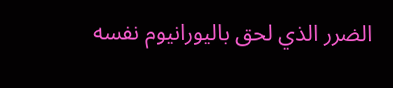الضرر الذي لحق باليورانيوم نفسه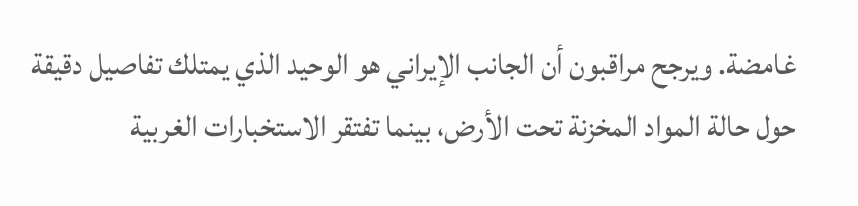غامضة. ويرجح مراقبون أن الجانب الإيراني هو الوحيد الذي يمتلك تفاصيل دقيقة حول حالة المواد المخزنة تحت الأرض، بينما تفتقر الاستخبارات الغربية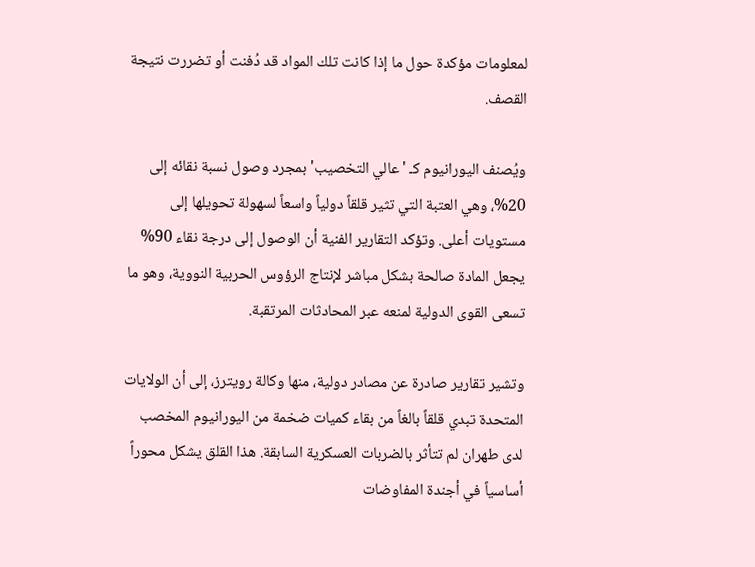لمعلومات مؤكدة حول ما إذا كانت تلك المواد قد دُفنت أو تضررت نتيجة القصف.

ويُصنف اليورانيوم كـ 'عالي التخصيب' بمجرد وصول نسبة نقائه إلى 20%، وهي العتبة التي تثير قلقاً دولياً واسعاً لسهولة تحويلها إلى مستويات أعلى. وتؤكد التقارير الفنية أن الوصول إلى درجة نقاء 90% يجعل المادة صالحة بشكل مباشر لإنتاج الرؤوس الحربية النووية، وهو ما تسعى القوى الدولية لمنعه عبر المحادثات المرتقبة.

وتشير تقارير صادرة عن مصادر دولية، منها وكالة رويترز، إلى أن الولايات المتحدة تبدي قلقاً بالغاً من بقاء كميات ضخمة من اليورانيوم المخصب لدى طهران لم تتأثر بالضربات العسكرية السابقة. هذا القلق يشكل محوراً أساسياً في أجندة المفاوضات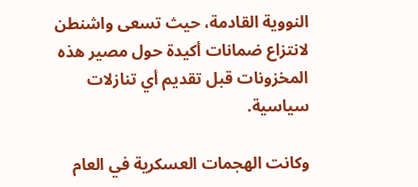النووية القادمة، حيث تسعى واشنطن لانتزاع ضمانات أكيدة حول مصير هذه المخزونات قبل تقديم أي تنازلات سياسية.

وكانت الهجمات العسكرية في العام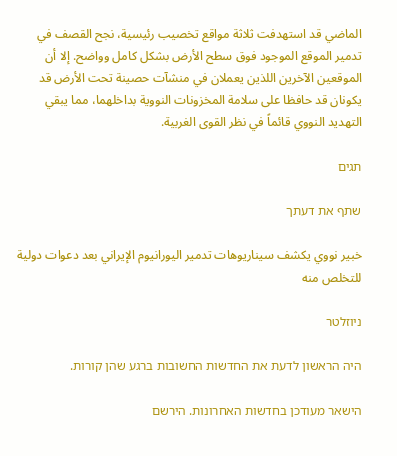الماضي قد استهدفت ثلاثة مواقع تخصيب رئيسية، نجح القصف في تدمير الموقع الموجود فوق سطح الأرض بشكل كامل وواضح. إلا أن الموقعين الآخرين اللذين يعملان في منشآت حصينة تحت الأرض قد يكونان قد حافظا على سلامة المخزونات النووية بداخلهما، مما يبقي التهديد النووي قائماً في نظر القوى الغربية.

תגים

שתף את דעתך

خبير نووي يكشف سيناريوهات تدمير اليورانيوم الإيراني بعد دعوات دولية للتخلص منه

ניוזלטר

היה הראשון לדעת את החדשות החשובות ברגע שהן קורות.

הישאר מעודכן בחדשות האחרונות. הירשם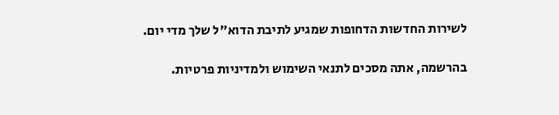לשירות החדשות הדחופות שמגיע לתיבת הדוא"ל שלך מדי יום.

בהרשמה, אתה מסכים לתנאי השימוש ולמדיניות פרטיות.